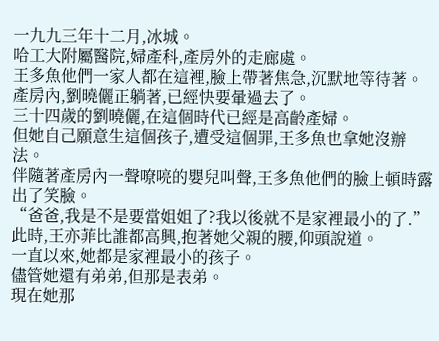一九九三年十二月,冰城。
哈工大附屬醫院,婦產科,產房外的走廊處。
王多魚他們一家人都在這裡,臉上帶著焦急,沉默地等待著。
產房內,劉曉儷正躺著,已經快要暈過去了。
三十四歲的劉曉儷,在這個時代已經是高齡產婦。
但她自己願意生這個孩子,遭受這個罪,王多魚也拿她沒辦法。
伴隨著產房內一聲嘹喨的嬰兒叫聲,王多魚他們的臉上頓時露出了笑臉。
“爸爸,我是不是要當姐姐了?我以後就不是家裡最小的了.”
此時,王亦菲比誰都高興,抱著她父親的腰,仰頭說道。
一直以來,她都是家裡最小的孩子。
儘管她還有弟弟,但那是表弟。
現在她那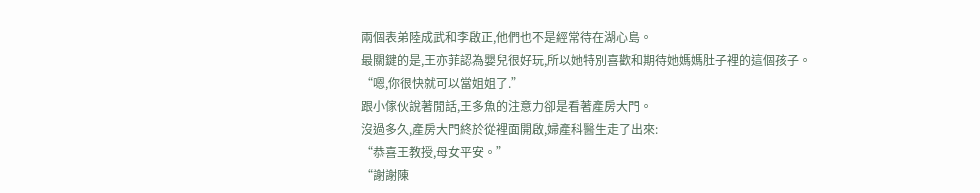兩個表弟陸成武和李啟正,他們也不是經常待在湖心島。
最關鍵的是,王亦菲認為嬰兒很好玩,所以她特別喜歡和期待她媽媽肚子裡的這個孩子。
“嗯,你很快就可以當姐姐了.”
跟小傢伙說著閒話,王多魚的注意力卻是看著產房大門。
沒過多久,產房大門終於從裡面開啟,婦產科醫生走了出來:
“恭喜王教授,母女平安。”
“謝謝陳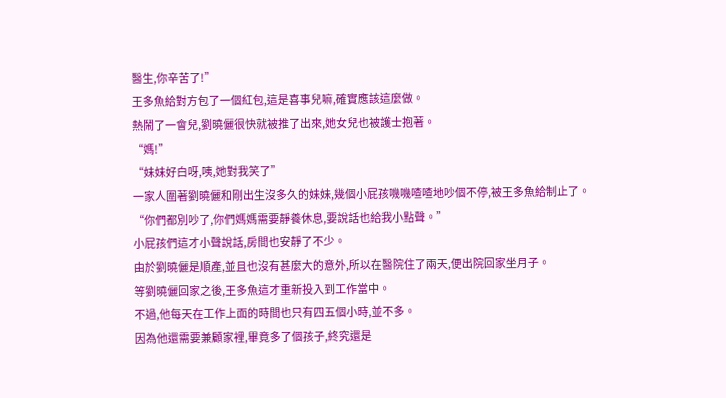醫生,你辛苦了!”
王多魚給對方包了一個紅包,這是喜事兒嘛,確實應該這麼做。
熱鬧了一會兒,劉曉儷很快就被推了出來,她女兒也被護士抱著。
“媽!”
“妹妹好白呀,咦,她對我笑了”
一家人圍著劉曉儷和剛出生沒多久的妹妹,幾個小屁孩嘰嘰喳喳地吵個不停,被王多魚給制止了。
“你們都別吵了,你們媽媽需要靜養休息,要說話也給我小點聲。”
小屁孩們這才小聲說話,房間也安靜了不少。
由於劉曉儷是順產,並且也沒有甚麼大的意外,所以在醫院住了兩天,便出院回家坐月子。
等劉曉儷回家之後,王多魚這才重新投入到工作當中。
不過,他每天在工作上面的時間也只有四五個小時,並不多。
因為他還需要兼顧家裡,畢竟多了個孩子,終究還是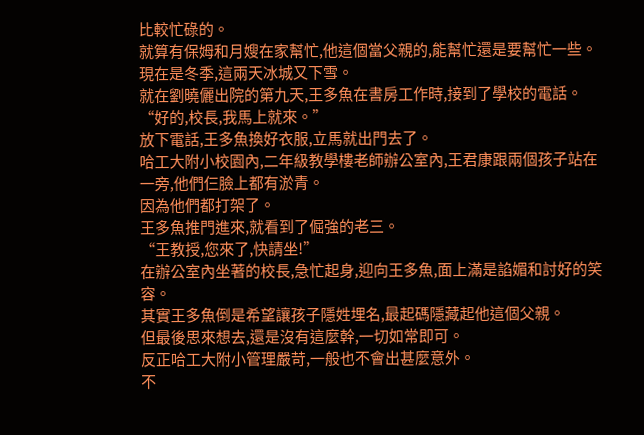比較忙碌的。
就算有保姆和月嫂在家幫忙,他這個當父親的,能幫忙還是要幫忙一些。
現在是冬季,這兩天冰城又下雪。
就在劉曉儷出院的第九天,王多魚在書房工作時,接到了學校的電話。
“好的,校長,我馬上就來。”
放下電話,王多魚換好衣服,立馬就出門去了。
哈工大附小校園內,二年級教學樓老師辦公室內,王君康跟兩個孩子站在一旁,他們仨臉上都有淤青。
因為他們都打架了。
王多魚推門進來,就看到了倔強的老三。
“王教授,您來了,快請坐!”
在辦公室內坐著的校長,急忙起身,迎向王多魚,面上滿是諂媚和討好的笑容。
其實王多魚倒是希望讓孩子隱姓埋名,最起碼隱藏起他這個父親。
但最後思來想去,還是沒有這麼幹,一切如常即可。
反正哈工大附小管理嚴苛,一般也不會出甚麼意外。
不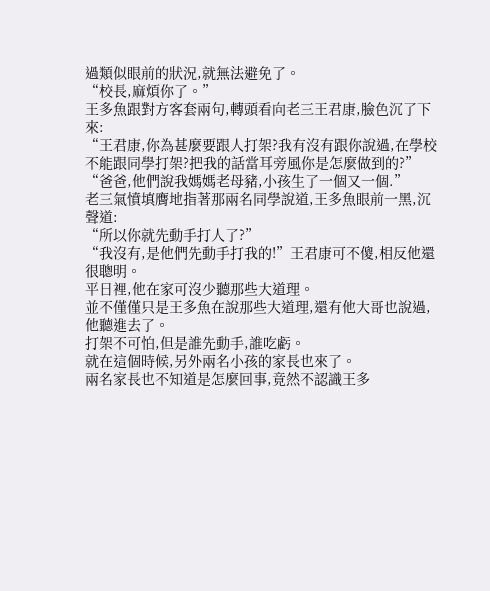過類似眼前的狀況,就無法避免了。
“校長,麻煩你了。”
王多魚跟對方客套兩句,轉頭看向老三王君康,臉色沉了下來:
“王君康,你為甚麼要跟人打架?我有沒有跟你說過,在學校不能跟同學打架?把我的話當耳旁風你是怎麼做到的?”
“爸爸,他們說我媽媽老母豬,小孩生了一個又一個.”
老三氣憤填膺地指著那兩名同學說道,王多魚眼前一黑,沉聲道:
“所以你就先動手打人了?”
“我沒有,是他們先動手打我的!”王君康可不傻,相反他還很聰明。
平日裡,他在家可沒少聽那些大道理。
並不僅僅只是王多魚在說那些大道理,還有他大哥也說過,他聽進去了。
打架不可怕,但是誰先動手,誰吃虧。
就在這個時候,另外兩名小孩的家長也來了。
兩名家長也不知道是怎麼回事,竟然不認識王多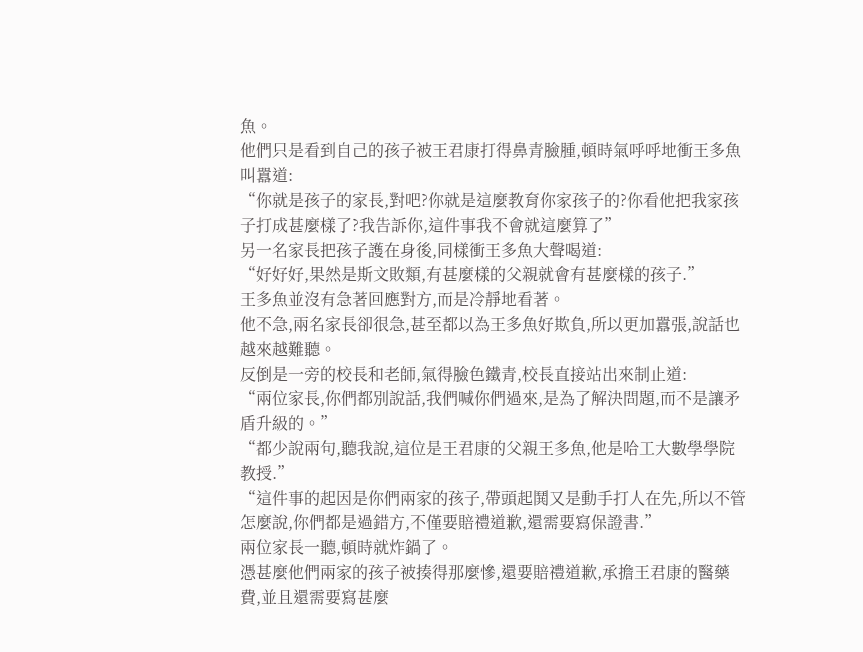魚。
他們只是看到自己的孩子被王君康打得鼻青臉腫,頓時氣呼呼地衝王多魚叫囂道:
“你就是孩子的家長,對吧?你就是這麼教育你家孩子的?你看他把我家孩子打成甚麼樣了?我告訴你,這件事我不會就這麼算了”
另一名家長把孩子護在身後,同樣衝王多魚大聲喝道:
“好好好,果然是斯文敗類,有甚麼樣的父親就會有甚麼樣的孩子.”
王多魚並沒有急著回應對方,而是冷靜地看著。
他不急,兩名家長卻很急,甚至都以為王多魚好欺負,所以更加囂張,說話也越來越難聽。
反倒是一旁的校長和老師,氣得臉色鐵青,校長直接站出來制止道:
“兩位家長,你們都別說話,我們喊你們過來,是為了解決問題,而不是讓矛盾升級的。”
“都少說兩句,聽我說,這位是王君康的父親王多魚,他是哈工大數學學院教授.”
“這件事的起因是你們兩家的孩子,帶頭起鬨又是動手打人在先,所以不管怎麼說,你們都是過錯方,不僅要賠禮道歉,還需要寫保證書.”
兩位家長一聽,頓時就炸鍋了。
憑甚麼他們兩家的孩子被揍得那麼慘,還要賠禮道歉,承擔王君康的醫藥費,並且還需要寫甚麼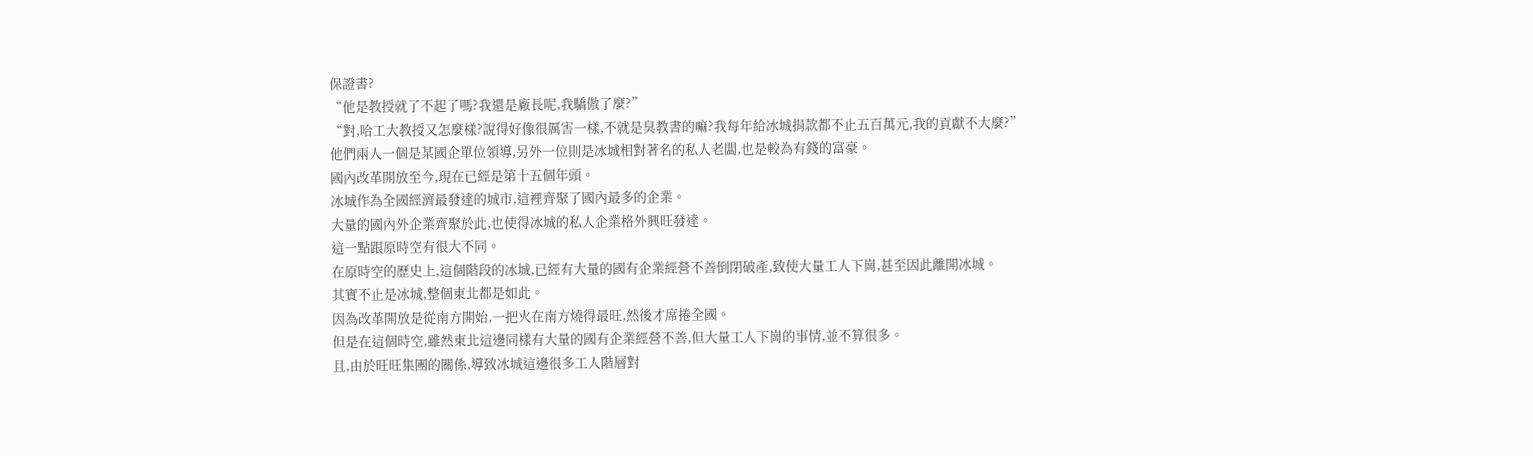保證書?
“他是教授就了不起了嗎?我還是廠長呢,我驕傲了麼?”
“對,哈工大教授又怎麼樣?說得好像很厲害一樣,不就是臭教書的嘛?我每年給冰城捐款都不止五百萬元,我的貢獻不大麼?”
他們兩人一個是某國企單位領導,另外一位則是冰城相對著名的私人老闆,也是較為有錢的富豪。
國內改革開放至今,現在已經是第十五個年頭。
冰城作為全國經濟最發達的城市,這裡齊聚了國內最多的企業。
大量的國內外企業齊聚於此,也使得冰城的私人企業格外興旺發達。
這一點跟原時空有很大不同。
在原時空的歷史上,這個階段的冰城,已經有大量的國有企業經營不善倒閉破產,致使大量工人下崗,甚至因此離開冰城。
其實不止是冰城,整個東北都是如此。
因為改革開放是從南方開始,一把火在南方燒得最旺,然後才席捲全國。
但是在這個時空,雖然東北這邊同樣有大量的國有企業經營不善,但大量工人下崗的事情,並不算很多。
且,由於旺旺集團的關係,導致冰城這邊很多工人階層對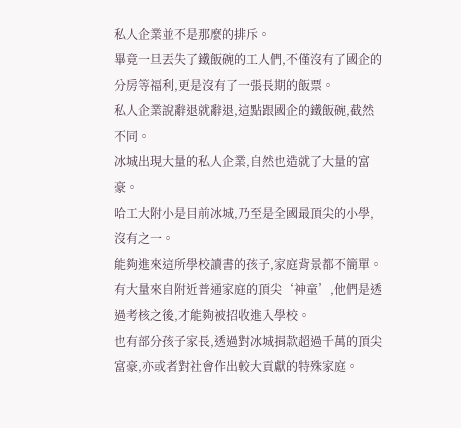私人企業並不是那麼的排斥。
畢竟一旦丟失了鐵飯碗的工人們,不僅沒有了國企的分房等福利,更是沒有了一張長期的飯票。
私人企業說辭退就辭退,這點跟國企的鐵飯碗,截然不同。
冰城出現大量的私人企業,自然也造就了大量的富豪。
哈工大附小是目前冰城,乃至是全國最頂尖的小學,沒有之一。
能夠進來這所學校讀書的孩子,家庭背景都不簡單。
有大量來自附近普通家庭的頂尖‘神童’,他們是透過考核之後,才能夠被招收進入學校。
也有部分孩子家長,透過對冰城捐款超過千萬的頂尖富豪,亦或者對社會作出較大貢獻的特殊家庭。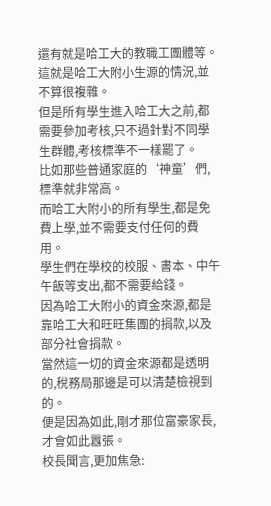還有就是哈工大的教職工團體等。
這就是哈工大附小生源的情況,並不算很複雜。
但是所有學生進入哈工大之前,都需要參加考核,只不過針對不同學生群體,考核標準不一樣罷了。
比如那些普通家庭的‘神童’們,標準就非常高。
而哈工大附小的所有學生,都是免費上學,並不需要支付任何的費用。
學生們在學校的校服、書本、中午午飯等支出,都不需要給錢。
因為哈工大附小的資金來源,都是靠哈工大和旺旺集團的捐款,以及部分社會捐款。
當然這一切的資金來源都是透明的,稅務局那邊是可以清楚檢視到的。
便是因為如此,剛才那位富豪家長,才會如此囂張。
校長聞言,更加焦急: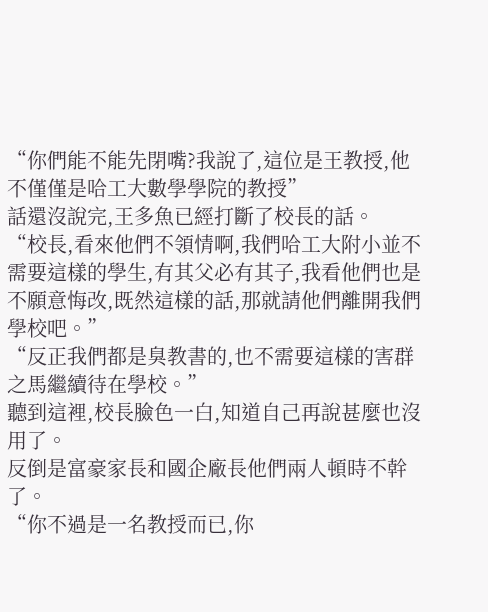“你們能不能先閉嘴?我說了,這位是王教授,他不僅僅是哈工大數學學院的教授”
話還沒說完,王多魚已經打斷了校長的話。
“校長,看來他們不領情啊,我們哈工大附小並不需要這樣的學生,有其父必有其子,我看他們也是不願意悔改,既然這樣的話,那就請他們離開我們學校吧。”
“反正我們都是臭教書的,也不需要這樣的害群之馬繼續待在學校。”
聽到這裡,校長臉色一白,知道自己再說甚麼也沒用了。
反倒是富豪家長和國企廠長他們兩人頓時不幹了。
“你不過是一名教授而已,你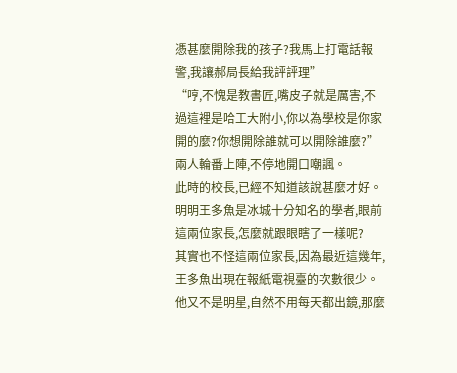憑甚麼開除我的孩子?我馬上打電話報警,我讓郝局長給我評評理”
“哼,不愧是教書匠,嘴皮子就是厲害,不過這裡是哈工大附小,你以為學校是你家開的麼?你想開除誰就可以開除誰麼?”
兩人輪番上陣,不停地開口嘲諷。
此時的校長,已經不知道該說甚麼才好。
明明王多魚是冰城十分知名的學者,眼前這兩位家長,怎麼就跟眼瞎了一樣呢?
其實也不怪這兩位家長,因為最近這幾年,王多魚出現在報紙電視臺的次數很少。
他又不是明星,自然不用每天都出鏡,那麼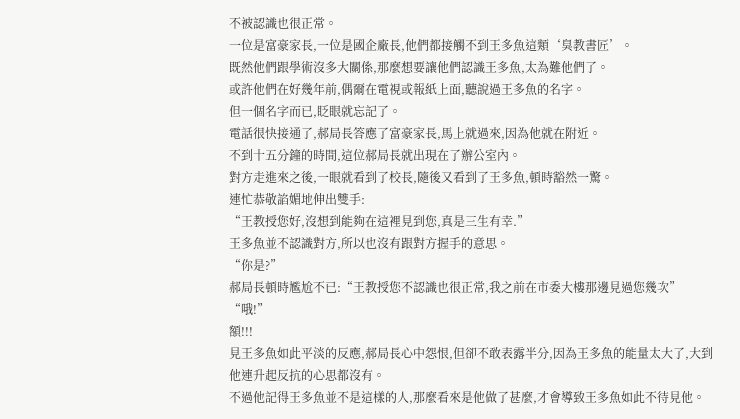不被認識也很正常。
一位是富豪家長,一位是國企廠長,他們都接觸不到王多魚這類‘臭教書匠’。
既然他們跟學術沒多大關係,那麼想要讓他們認識王多魚,太為難他們了。
或許他們在好幾年前,偶爾在電視或報紙上面,聽說過王多魚的名字。
但一個名字而已,眨眼就忘記了。
電話很快接通了,郝局長答應了富豪家長,馬上就過來,因為他就在附近。
不到十五分鐘的時間,這位郝局長就出現在了辦公室內。
對方走進來之後,一眼就看到了校長,隨後又看到了王多魚,頓時豁然一驚。
連忙恭敬諂媚地伸出雙手:
“王教授您好,沒想到能夠在這裡見到您,真是三生有幸.”
王多魚並不認識對方,所以也沒有跟對方握手的意思。
“你是?”
郝局長頓時尷尬不已:“王教授您不認識也很正常,我之前在市委大樓那邊見過您幾次”
“哦!”
額!!!
見王多魚如此平淡的反應,郝局長心中怨恨,但卻不敢表露半分,因為王多魚的能量太大了,大到他連升起反抗的心思都沒有。
不過他記得王多魚並不是這樣的人,那麼看來是他做了甚麼,才會導致王多魚如此不待見他。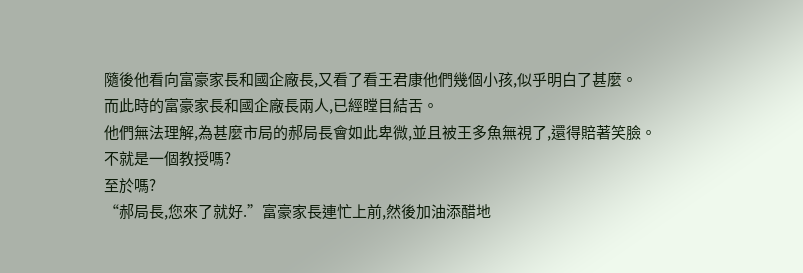隨後他看向富豪家長和國企廠長,又看了看王君康他們幾個小孩,似乎明白了甚麼。
而此時的富豪家長和國企廠長兩人,已經瞠目結舌。
他們無法理解,為甚麼市局的郝局長會如此卑微,並且被王多魚無視了,還得賠著笑臉。
不就是一個教授嗎?
至於嗎?
“郝局長,您來了就好.”富豪家長連忙上前,然後加油添醋地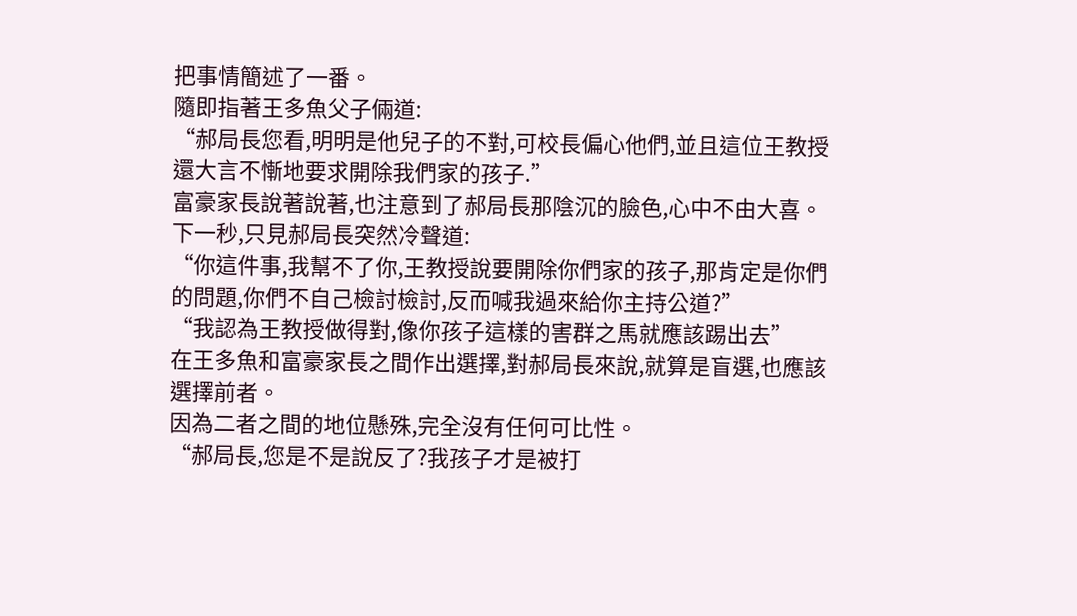把事情簡述了一番。
隨即指著王多魚父子倆道:
“郝局長您看,明明是他兒子的不對,可校長偏心他們,並且這位王教授還大言不慚地要求開除我們家的孩子.”
富豪家長說著說著,也注意到了郝局長那陰沉的臉色,心中不由大喜。
下一秒,只見郝局長突然冷聲道:
“你這件事,我幫不了你,王教授說要開除你們家的孩子,那肯定是你們的問題,你們不自己檢討檢討,反而喊我過來給你主持公道?”
“我認為王教授做得對,像你孩子這樣的害群之馬就應該踢出去”
在王多魚和富豪家長之間作出選擇,對郝局長來說,就算是盲選,也應該選擇前者。
因為二者之間的地位懸殊,完全沒有任何可比性。
“郝局長,您是不是說反了?我孩子才是被打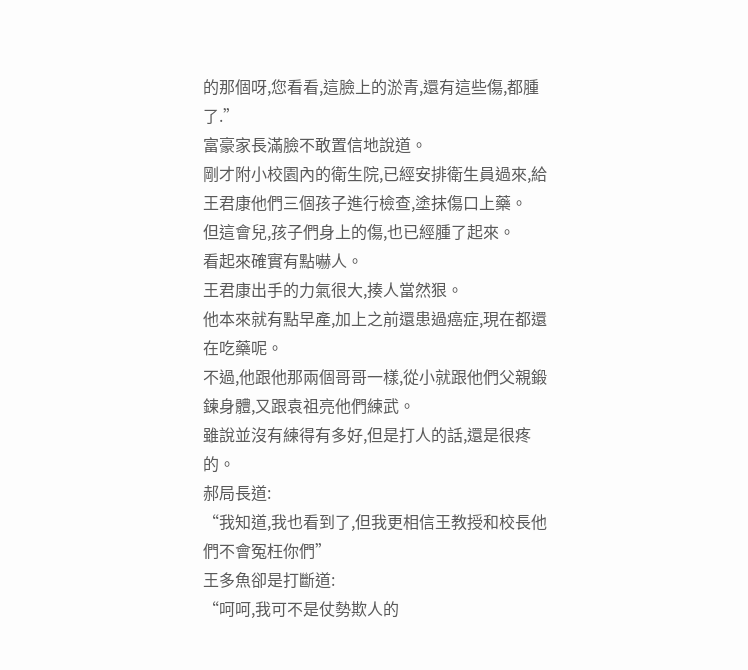的那個呀,您看看,這臉上的淤青,還有這些傷,都腫了.”
富豪家長滿臉不敢置信地說道。
剛才附小校園內的衛生院,已經安排衛生員過來,給王君康他們三個孩子進行檢查,塗抹傷口上藥。
但這會兒,孩子們身上的傷,也已經腫了起來。
看起來確實有點嚇人。
王君康出手的力氣很大,揍人當然狠。
他本來就有點早產,加上之前還患過癌症,現在都還在吃藥呢。
不過,他跟他那兩個哥哥一樣,從小就跟他們父親鍛鍊身體,又跟袁祖亮他們練武。
雖說並沒有練得有多好,但是打人的話,還是很疼的。
郝局長道:
“我知道,我也看到了,但我更相信王教授和校長他們不會冤枉你們”
王多魚卻是打斷道:
“呵呵,我可不是仗勢欺人的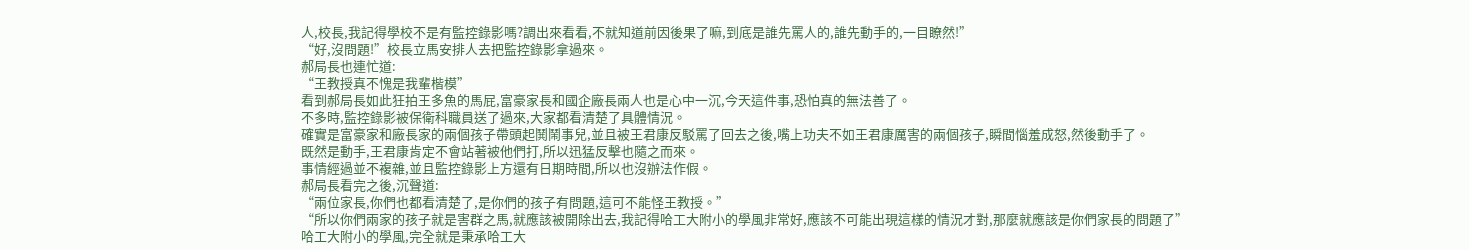人,校長,我記得學校不是有監控錄影嗎?調出來看看,不就知道前因後果了嘛,到底是誰先罵人的,誰先動手的,一目瞭然!”
“好,沒問題!”校長立馬安排人去把監控錄影拿過來。
郝局長也連忙道:
“王教授真不愧是我輩楷模”
看到郝局長如此狂拍王多魚的馬屁,富豪家長和國企廠長兩人也是心中一沉,今天這件事,恐怕真的無法善了。
不多時,監控錄影被保衛科職員送了過來,大家都看清楚了具體情況。
確實是富豪家和廠長家的兩個孩子帶頭起鬨鬧事兒,並且被王君康反駁罵了回去之後,嘴上功夫不如王君康厲害的兩個孩子,瞬間惱羞成怒,然後動手了。
既然是動手,王君康肯定不會站著被他們打,所以迅猛反擊也隨之而來。
事情經過並不複雜,並且監控錄影上方還有日期時間,所以也沒辦法作假。
郝局長看完之後,沉聲道:
“兩位家長,你們也都看清楚了,是你們的孩子有問題,這可不能怪王教授。”
“所以你們兩家的孩子就是害群之馬,就應該被開除出去,我記得哈工大附小的學風非常好,應該不可能出現這樣的情況才對,那麼就應該是你們家長的問題了”
哈工大附小的學風,完全就是秉承哈工大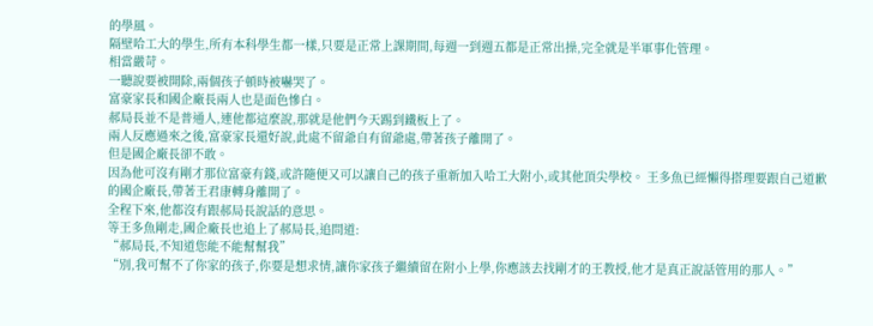的學風。
隔壁哈工大的學生,所有本科學生都一樣,只要是正常上課期間,每週一到週五都是正常出操,完全就是半軍事化管理。
相當嚴苛。
一聽說要被開除,兩個孩子頓時被嚇哭了。
富豪家長和國企廠長兩人也是面色慘白。
郝局長並不是普通人,連他都這麼說,那就是他們今天踢到鐵板上了。
兩人反應過來之後,富豪家長還好說,此處不留爺自有留爺處,帶著孩子離開了。
但是國企廠長卻不敢。
因為他可沒有剛才那位富豪有錢,或許隨便又可以讓自己的孩子重新加入哈工大附小,或其他頂尖學校。 王多魚已經懶得搭理要跟自己道歉的國企廠長,帶著王君康轉身離開了。
全程下來,他都沒有跟郝局長說話的意思。
等王多魚剛走,國企廠長也追上了郝局長,追問道:
“郝局長,不知道您能不能幫幫我”
“別,我可幫不了你家的孩子,你要是想求情,讓你家孩子繼續留在附小上學,你應該去找剛才的王教授,他才是真正說話管用的那人。”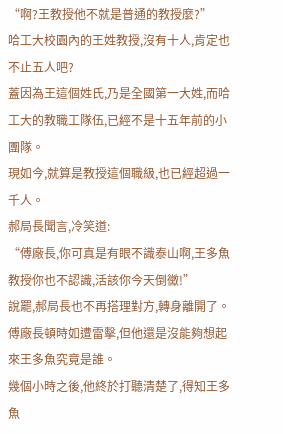“啊?王教授他不就是普通的教授麼?”
哈工大校園內的王姓教授,沒有十人,肯定也不止五人吧?
蓋因為王這個姓氏,乃是全國第一大姓,而哈工大的教職工隊伍,已經不是十五年前的小團隊。
現如今,就算是教授這個職級,也已經超過一千人。
郝局長聞言,冷笑道:
“傅廠長,你可真是有眼不識泰山啊,王多魚教授你也不認識,活該你今天倒黴!”
說罷,郝局長也不再搭理對方,轉身離開了。
傅廠長頓時如遭雷擊,但他還是沒能夠想起來王多魚究竟是誰。
幾個小時之後,他終於打聽清楚了,得知王多魚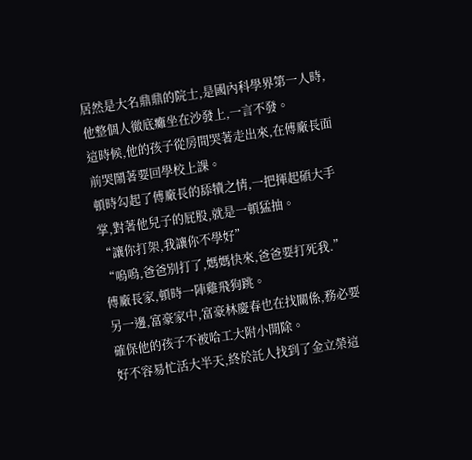居然是大名鼎鼎的院士,是國內科學界第一人時,他整個人徹底癱坐在沙發上,一言不發。
這時候,他的孩子從房間哭著走出來,在傅廠長面前哭鬧著要回學校上課。
頓時勾起了傅廠長的舔犢之情,一把揮起碩大手掌,對著他兒子的屁股,就是一頓猛抽。
“讓你打架,我讓你不學好”
“嗚嗚,爸爸別打了,媽媽快來,爸爸要打死我.”
傅廠長家,頓時一陣雞飛狗跳。
另一邊,富豪家中,富豪林慶春也在找關係,務必要確保他的孩子不被哈工大附小開除。
好不容易忙活大半天,終於託人找到了金立榮這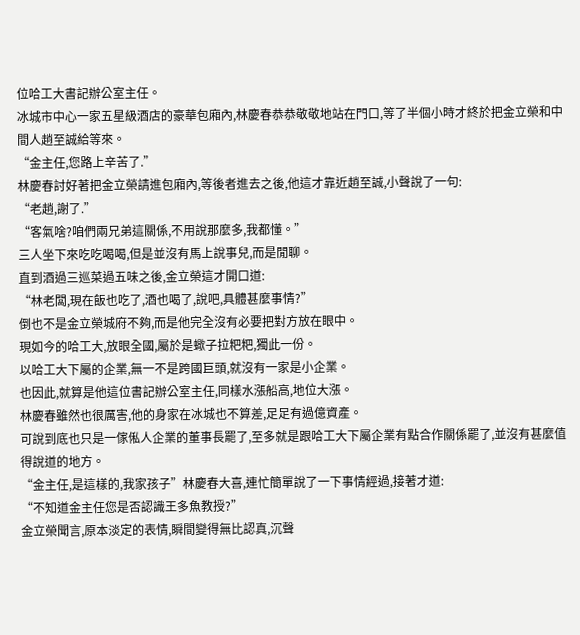位哈工大書記辦公室主任。
冰城市中心一家五星級酒店的豪華包廂內,林慶春恭恭敬敬地站在門口,等了半個小時才終於把金立榮和中間人趙至誠給等來。
“金主任,您路上辛苦了.”
林慶春討好著把金立榮請進包廂內,等後者進去之後,他這才靠近趙至誠,小聲說了一句:
“老趙,謝了.”
“客氣啥?咱們兩兄弟這關係,不用說那麼多,我都懂。”
三人坐下來吃吃喝喝,但是並沒有馬上說事兒,而是閒聊。
直到酒過三巡菜過五味之後,金立榮這才開口道:
“林老闆,現在飯也吃了,酒也喝了,說吧,具體甚麼事情?”
倒也不是金立榮城府不夠,而是他完全沒有必要把對方放在眼中。
現如今的哈工大,放眼全國,屬於是蠍子拉粑粑,獨此一份。
以哈工大下屬的企業,無一不是跨國巨頭,就沒有一家是小企業。
也因此,就算是他這位書記辦公室主任,同樣水漲船高,地位大漲。
林慶春雖然也很厲害,他的身家在冰城也不算差,足足有過億資產。
可說到底也只是一傢俬人企業的董事長罷了,至多就是跟哈工大下屬企業有點合作關係罷了,並沒有甚麼值得說道的地方。
“金主任,是這樣的,我家孩子”林慶春大喜,連忙簡單說了一下事情經過,接著才道:
“不知道金主任您是否認識王多魚教授?”
金立榮聞言,原本淡定的表情,瞬間變得無比認真,沉聲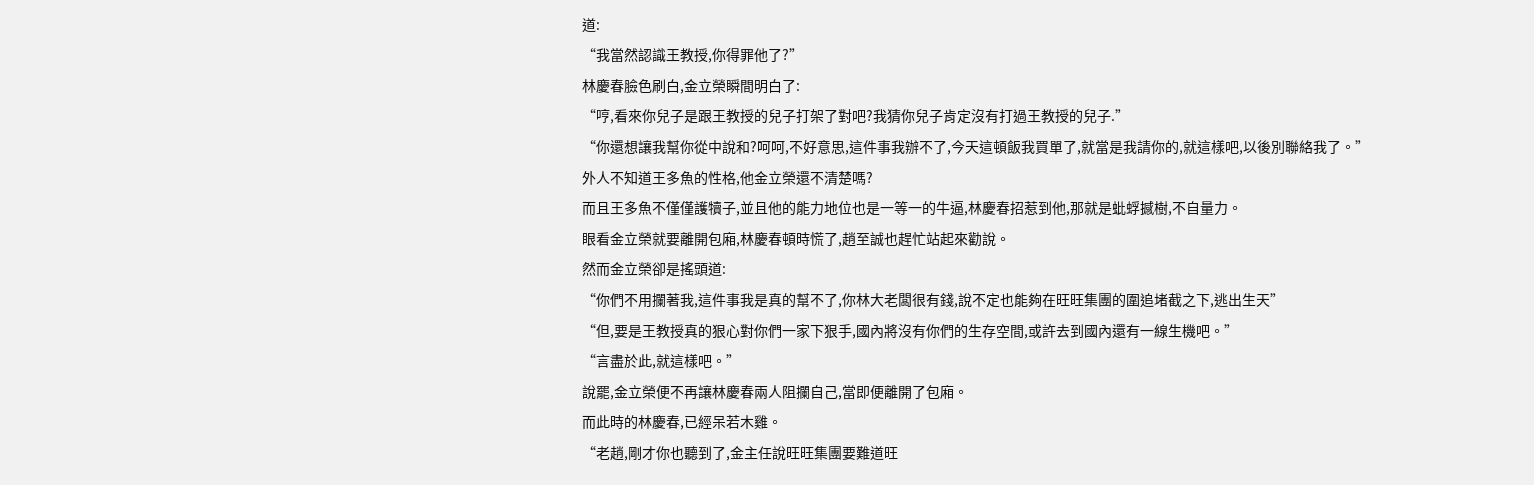道:
“我當然認識王教授,你得罪他了?”
林慶春臉色刷白,金立榮瞬間明白了:
“哼,看來你兒子是跟王教授的兒子打架了對吧?我猜你兒子肯定沒有打過王教授的兒子.”
“你還想讓我幫你從中說和?呵呵,不好意思,這件事我辦不了,今天這頓飯我買單了,就當是我請你的,就這樣吧,以後別聯絡我了。”
外人不知道王多魚的性格,他金立榮還不清楚嗎?
而且王多魚不僅僅護犢子,並且他的能力地位也是一等一的牛逼,林慶春招惹到他,那就是蚍蜉撼樹,不自量力。
眼看金立榮就要離開包廂,林慶春頓時慌了,趙至誠也趕忙站起來勸說。
然而金立榮卻是搖頭道:
“你們不用攔著我,這件事我是真的幫不了,你林大老闆很有錢,說不定也能夠在旺旺集團的圍追堵截之下,逃出生天”
“但,要是王教授真的狠心對你們一家下狠手,國內將沒有你們的生存空間,或許去到國內還有一線生機吧。”
“言盡於此,就這樣吧。”
說罷,金立榮便不再讓林慶春兩人阻攔自己,當即便離開了包廂。
而此時的林慶春,已經呆若木雞。
“老趙,剛才你也聽到了,金主任說旺旺集團要難道旺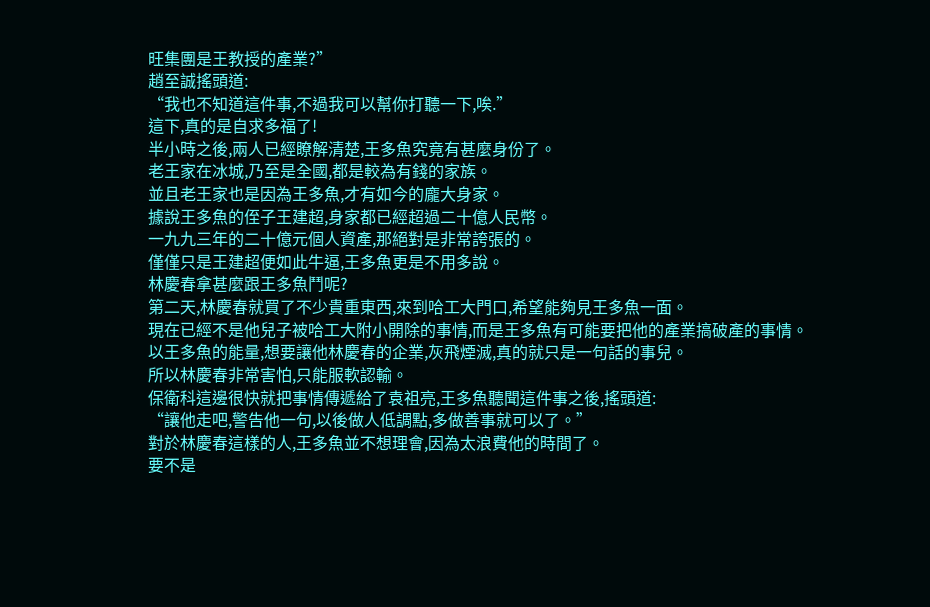旺集團是王教授的產業?”
趙至誠搖頭道:
“我也不知道這件事,不過我可以幫你打聽一下,唉.”
這下,真的是自求多福了!
半小時之後,兩人已經瞭解清楚,王多魚究竟有甚麼身份了。
老王家在冰城,乃至是全國,都是較為有錢的家族。
並且老王家也是因為王多魚,才有如今的龐大身家。
據說王多魚的侄子王建超,身家都已經超過二十億人民幣。
一九九三年的二十億元個人資產,那絕對是非常誇張的。
僅僅只是王建超便如此牛逼,王多魚更是不用多說。
林慶春拿甚麼跟王多魚鬥呢?
第二天,林慶春就買了不少貴重東西,來到哈工大門口,希望能夠見王多魚一面。
現在已經不是他兒子被哈工大附小開除的事情,而是王多魚有可能要把他的產業搞破產的事情。
以王多魚的能量,想要讓他林慶春的企業,灰飛煙滅,真的就只是一句話的事兒。
所以林慶春非常害怕,只能服軟認輸。
保衛科這邊很快就把事情傳遞給了袁祖亮,王多魚聽聞這件事之後,搖頭道:
“讓他走吧,警告他一句,以後做人低調點,多做善事就可以了。”
對於林慶春這樣的人,王多魚並不想理會,因為太浪費他的時間了。
要不是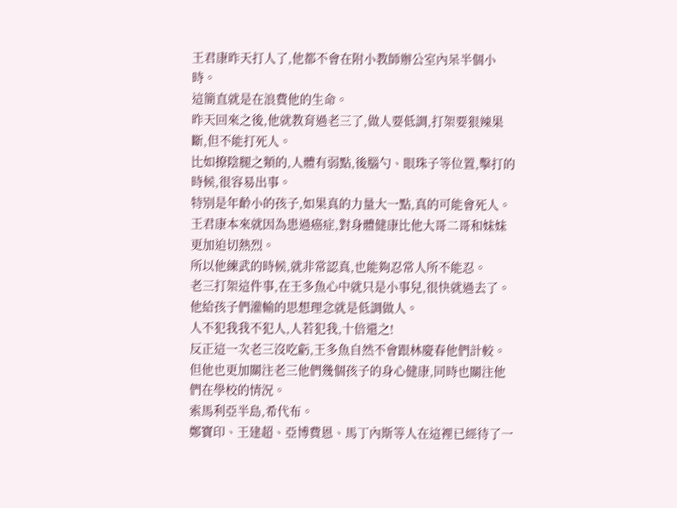王君康昨天打人了,他都不會在附小教師辦公室內呆半個小時。
這簡直就是在浪費他的生命。
昨天回來之後,他就教育過老三了,做人要低調,打架要狠辣果斷,但不能打死人。
比如撩陰腿之類的,人體有弱點,後腦勺、眼珠子等位置,擊打的時候,很容易出事。
特別是年齡小的孩子,如果真的力量大一點,真的可能會死人。
王君康本來就因為患過癌症,對身體健康比他大哥二哥和妹妹更加迫切熱烈。
所以他練武的時候,就非常認真,也能夠忍常人所不能忍。
老三打架這件事,在王多魚心中就只是小事兒,很快就過去了。
他給孩子們灌輸的思想理念就是低調做人。
人不犯我我不犯人,人若犯我,十倍還之!
反正這一次老三沒吃虧,王多魚自然不會跟林慶春他們計較。
但他也更加關注老三他們幾個孩子的身心健康,同時也關注他們在學校的情況。
索馬利亞半島,希代布。
鄭寶印、王建超、亞博費恩、馬丁內斯等人在這裡已經待了一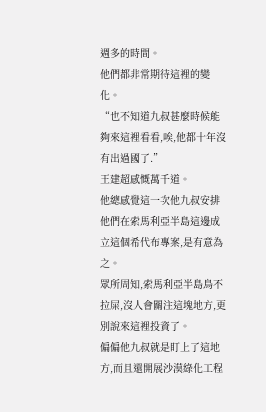週多的時間。
他們都非常期待這裡的變化。
“也不知道九叔甚麼時候能夠來這裡看看,唉,他都十年沒有出過國了.”
王建超感慨萬千道。
他總感覺這一次他九叔安排他們在索馬利亞半島這邊成立這個希代布專案,是有意為之。
眾所周知,索馬利亞半島鳥不拉屎,沒人會關注這塊地方,更別說來這裡投資了。
偏偏他九叔就是盯上了這地方,而且還開展沙漠綠化工程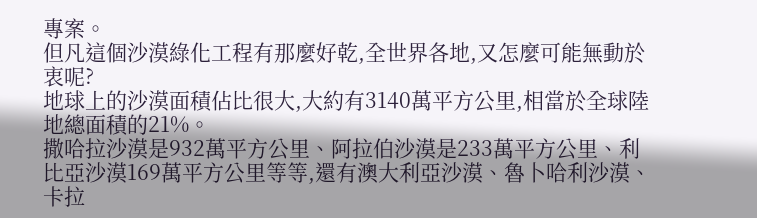專案。
但凡這個沙漠綠化工程有那麼好乾,全世界各地,又怎麼可能無動於衷呢?
地球上的沙漠面積佔比很大,大約有3140萬平方公里,相當於全球陸地總面積的21%。
撒哈拉沙漠是932萬平方公里、阿拉伯沙漠是233萬平方公里、利比亞沙漠169萬平方公里等等,還有澳大利亞沙漠、魯卜哈利沙漠、卡拉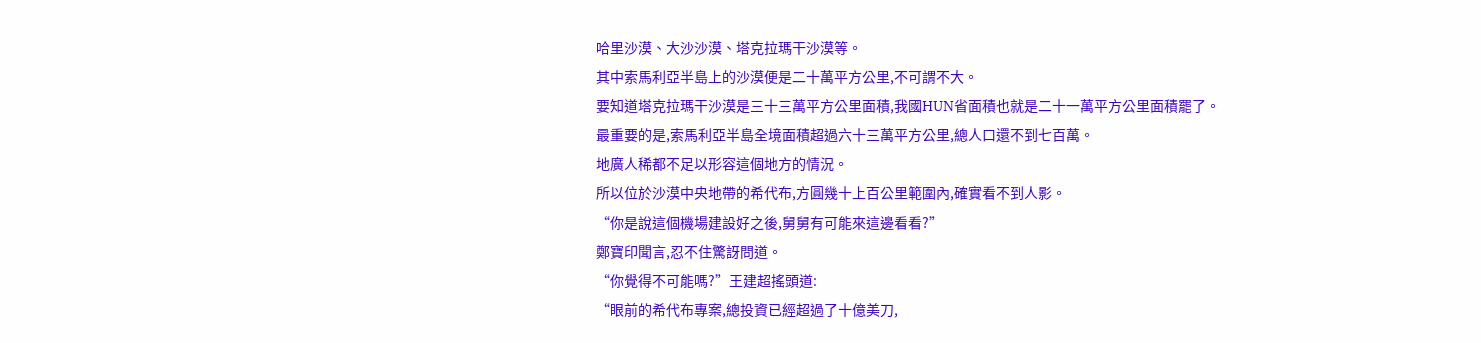哈里沙漠、大沙沙漠、塔克拉瑪干沙漠等。
其中索馬利亞半島上的沙漠便是二十萬平方公里,不可謂不大。
要知道塔克拉瑪干沙漠是三十三萬平方公里面積,我國HUN省面積也就是二十一萬平方公里面積罷了。
最重要的是,索馬利亞半島全境面積超過六十三萬平方公里,總人口還不到七百萬。
地廣人稀都不足以形容這個地方的情況。
所以位於沙漠中央地帶的希代布,方圓幾十上百公里範圍內,確實看不到人影。
“你是說這個機場建設好之後,舅舅有可能來這邊看看?”
鄭寶印聞言,忍不住驚訝問道。
“你覺得不可能嗎?”王建超搖頭道:
“眼前的希代布專案,總投資已經超過了十億美刀,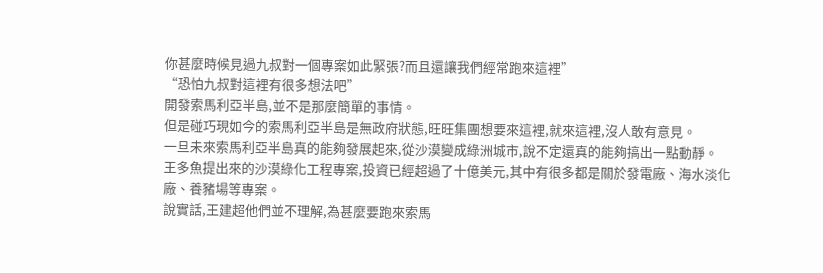你甚麼時候見過九叔對一個專案如此緊張?而且還讓我們經常跑來這裡”
“恐怕九叔對這裡有很多想法吧”
開發索馬利亞半島,並不是那麼簡單的事情。
但是碰巧現如今的索馬利亞半島是無政府狀態,旺旺集團想要來這裡,就來這裡,沒人敢有意見。
一旦未來索馬利亞半島真的能夠發展起來,從沙漠變成綠洲城市,說不定還真的能夠搞出一點動靜。
王多魚提出來的沙漠綠化工程專案,投資已經超過了十億美元,其中有很多都是關於發電廠、海水淡化廠、養豬場等專案。
說實話,王建超他們並不理解,為甚麼要跑來索馬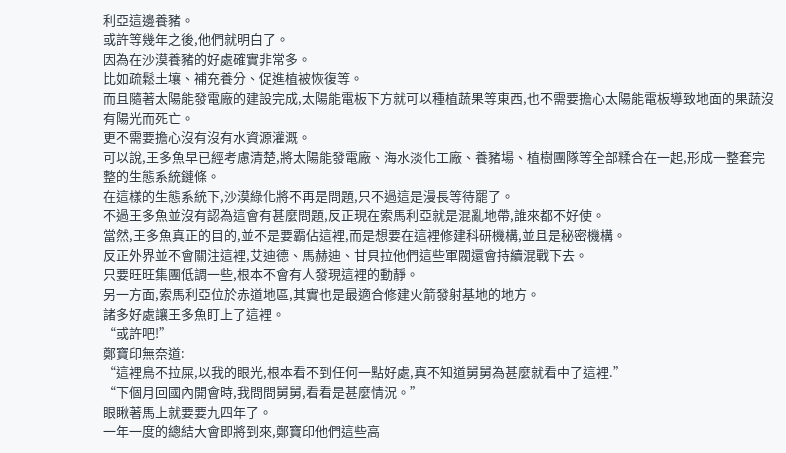利亞這邊養豬。
或許等幾年之後,他們就明白了。
因為在沙漠養豬的好處確實非常多。
比如疏鬆土壤、補充養分、促進植被恢復等。
而且隨著太陽能發電廠的建設完成,太陽能電板下方就可以種植蔬果等東西,也不需要擔心太陽能電板導致地面的果蔬沒有陽光而死亡。
更不需要擔心沒有沒有水資源灌溉。
可以說,王多魚早已經考慮清楚,將太陽能發電廠、海水淡化工廠、養豬場、植樹團隊等全部糅合在一起,形成一整套完整的生態系統鏈條。
在這樣的生態系統下,沙漠綠化將不再是問題,只不過這是漫長等待罷了。
不過王多魚並沒有認為這會有甚麼問題,反正現在索馬利亞就是混亂地帶,誰來都不好使。
當然,王多魚真正的目的,並不是要霸佔這裡,而是想要在這裡修建科研機構,並且是秘密機構。
反正外界並不會關注這裡,艾迪德、馬赫迪、甘貝拉他們這些軍閥還會持續混戰下去。
只要旺旺集團低調一些,根本不會有人發現這裡的動靜。
另一方面,索馬利亞位於赤道地區,其實也是最適合修建火箭發射基地的地方。
諸多好處讓王多魚盯上了這裡。
“或許吧!”
鄭寶印無奈道:
“這裡鳥不拉屎,以我的眼光,根本看不到任何一點好處,真不知道舅舅為甚麼就看中了這裡.”
“下個月回國內開會時,我問問舅舅,看看是甚麼情況。”
眼瞅著馬上就要要九四年了。
一年一度的總結大會即將到來,鄭寶印他們這些高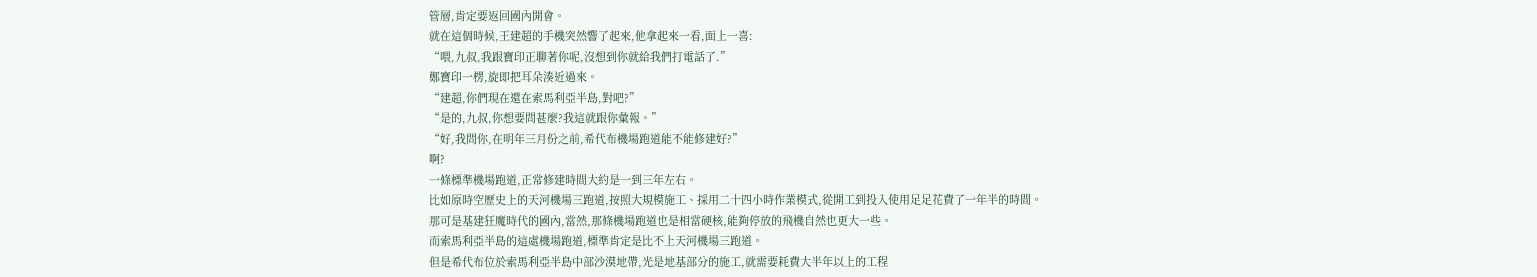管層,肯定要返回國內開會。
就在這個時候,王建超的手機突然響了起來,他拿起來一看,面上一喜:
“喂,九叔,我跟寶印正聊著你呢,沒想到你就給我們打電話了.”
鄭寶印一楞,旋即把耳朵湊近過來。
“建超,你們現在還在索馬利亞半島,對吧?”
“是的,九叔,你想要問甚麼?我這就跟你彙報。”
“好,我問你,在明年三月份之前,希代布機場跑道能不能修建好?”
啊?
一條標準機場跑道,正常修建時間大約是一到三年左右。
比如原時空歷史上的天河機場三跑道,按照大規模施工、採用二十四小時作業模式,從開工到投入使用足足花費了一年半的時間。
那可是基建狂魔時代的國內,當然,那條機場跑道也是相當硬核,能夠停放的飛機自然也更大一些。
而索馬利亞半島的這處機場跑道,標準肯定是比不上天河機場三跑道。
但是希代布位於索馬利亞半島中部沙漠地帶,光是地基部分的施工,就需要耗費大半年以上的工程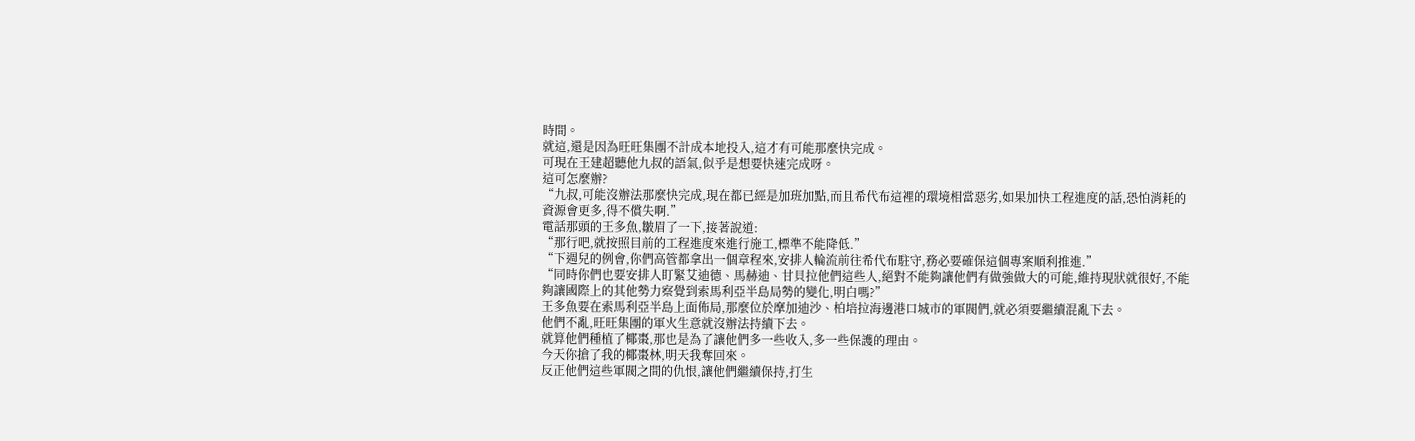時間。
就這,還是因為旺旺集團不計成本地投入,這才有可能那麼快完成。
可現在王建超聽他九叔的語氣,似乎是想要快速完成呀。
這可怎麼辦?
“九叔,可能沒辦法那麼快完成,現在都已經是加班加點,而且希代布這裡的環境相當惡劣,如果加快工程進度的話,恐怕消耗的資源會更多,得不償失啊.”
電話那頭的王多魚,皺眉了一下,接著說道:
“那行吧,就按照目前的工程進度來進行施工,標準不能降低.”
“下週兒的例會,你們高管都拿出一個章程來,安排人輪流前往希代布駐守,務必要確保這個專案順利推進.”
“同時你們也要安排人盯緊艾迪德、馬赫迪、甘貝拉他們這些人,絕對不能夠讓他們有做強做大的可能,維持現狀就很好,不能夠讓國際上的其他勢力察覺到索馬利亞半島局勢的變化,明白嗎?”
王多魚要在索馬利亞半島上面佈局,那麼位於摩加迪沙、柏培拉海邊港口城市的軍閥們,就必須要繼續混亂下去。
他們不亂,旺旺集團的軍火生意就沒辦法持續下去。
就算他們種植了椰棗,那也是為了讓他們多一些收入,多一些保護的理由。
今天你搶了我的椰棗林,明天我奪回來。
反正他們這些軍閥之間的仇恨,讓他們繼續保持,打生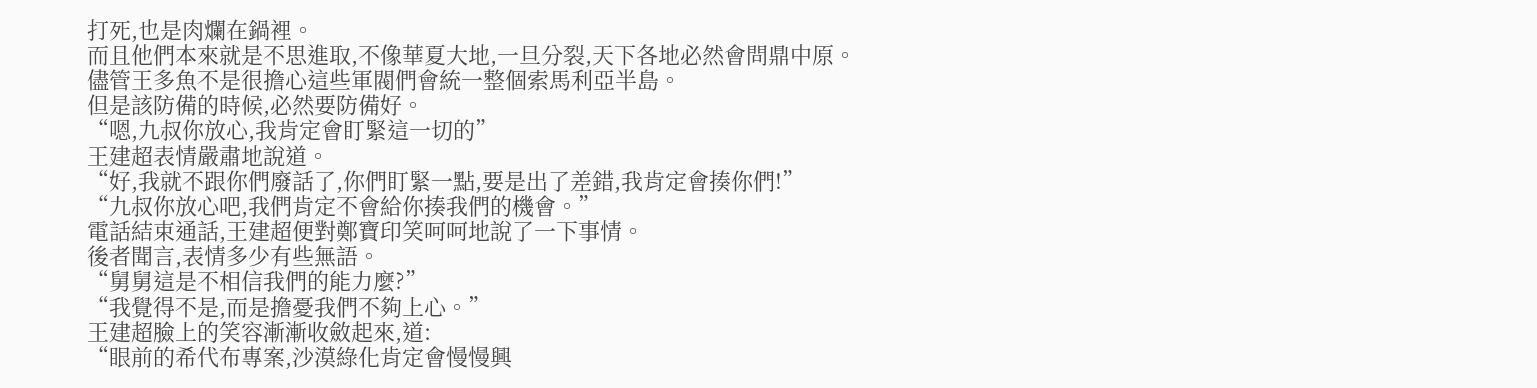打死,也是肉爛在鍋裡。
而且他們本來就是不思進取,不像華夏大地,一旦分裂,天下各地必然會問鼎中原。
儘管王多魚不是很擔心這些軍閥們會統一整個索馬利亞半島。
但是該防備的時候,必然要防備好。
“嗯,九叔你放心,我肯定會盯緊這一切的”
王建超表情嚴肅地說道。
“好,我就不跟你們廢話了,你們盯緊一點,要是出了差錯,我肯定會揍你們!”
“九叔你放心吧,我們肯定不會給你揍我們的機會。”
電話結束通話,王建超便對鄭寶印笑呵呵地說了一下事情。
後者聞言,表情多少有些無語。
“舅舅這是不相信我們的能力麼?”
“我覺得不是,而是擔憂我們不夠上心。”
王建超臉上的笑容漸漸收斂起來,道:
“眼前的希代布專案,沙漠綠化肯定會慢慢興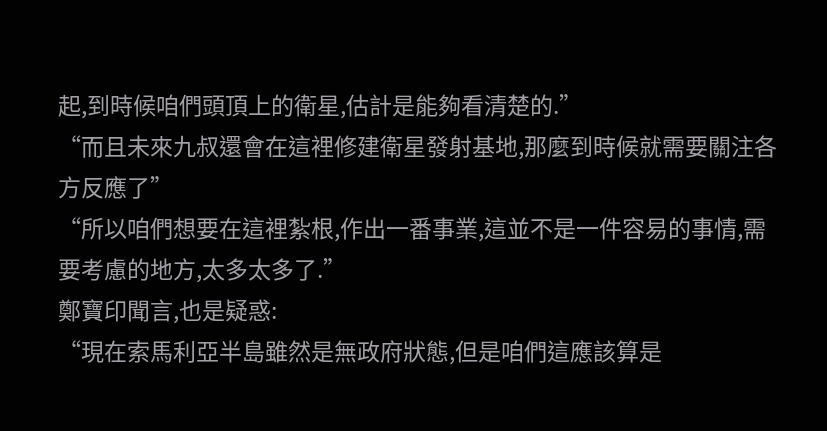起,到時候咱們頭頂上的衛星,估計是能夠看清楚的.”
“而且未來九叔還會在這裡修建衛星發射基地,那麼到時候就需要關注各方反應了”
“所以咱們想要在這裡紮根,作出一番事業,這並不是一件容易的事情,需要考慮的地方,太多太多了.”
鄭寶印聞言,也是疑惑:
“現在索馬利亞半島雖然是無政府狀態,但是咱們這應該算是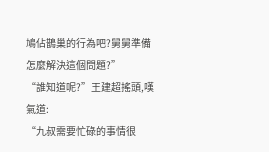鳩佔鵲巢的行為吧?舅舅準備怎麼解決這個問題?”
“誰知道呢?”王建超搖頭,嘆氣道:
“九叔需要忙碌的事情很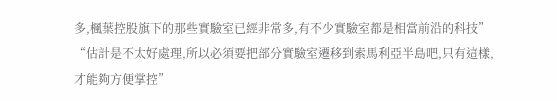多,楓葉控股旗下的那些實驗室已經非常多,有不少實驗室都是相當前沿的科技”
“估計是不太好處理,所以必須要把部分實驗室遷移到索馬利亞半島吧,只有這樣,才能夠方便掌控”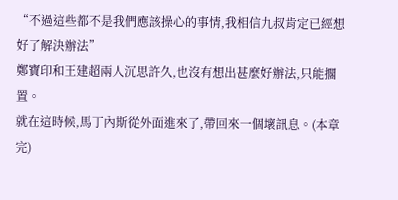“不過這些都不是我們應該操心的事情,我相信九叔肯定已經想好了解決辦法”
鄭寶印和王建超兩人沉思許久,也沒有想出甚麼好辦法,只能擱置。
就在這時候,馬丁內斯從外面進來了,帶回來一個壞訊息。(本章完)